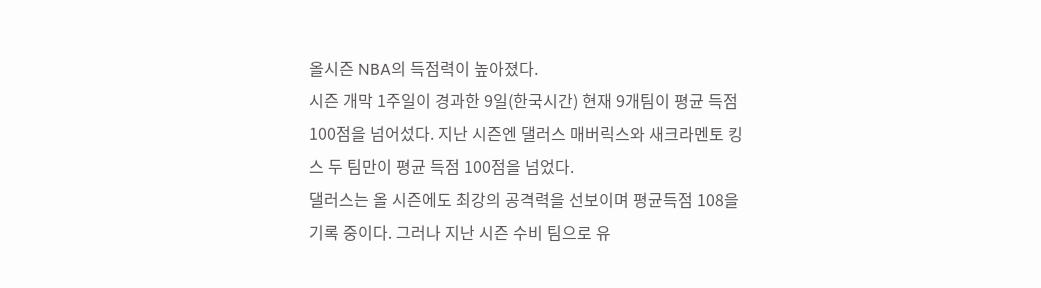올시즌 NBA의 득점력이 높아졌다.
시즌 개막 1주일이 경과한 9일(한국시간) 현재 9개팀이 평균 득점 100점을 넘어섰다. 지난 시즌엔 댈러스 매버릭스와 새크라멘토 킹스 두 팀만이 평균 득점 100점을 넘었다.
댈러스는 올 시즌에도 최강의 공격력을 선보이며 평균득점 108을 기록 중이다. 그러나 지난 시즌 수비 팀으로 유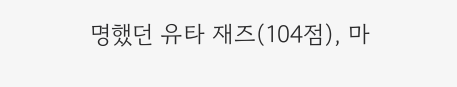명했던 유타 재즈(104점), 마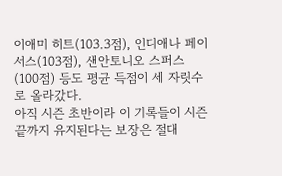이애미 히트(103.3점), 인디애나 페이서스(103점), 샌안토니오 스퍼스(100점) 등도 평균 득점이 세 자릿수로 올라갔다.
아직 시즌 초반이라 이 기록들이 시즌 끝까지 유지된다는 보장은 절대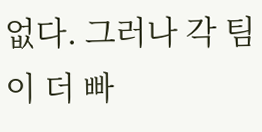없다. 그러나 각 팀이 더 빠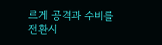르게 공격과 수비를 전환시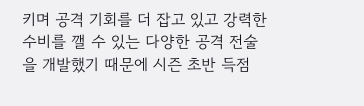키며 공격 기회를 더 잡고 있고 강력한 수비를 깰 수 있는 다양한 공격 전술을 개발했기 때문에 시즌 초반 득점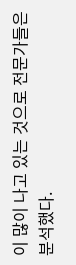이 많이 나고 있는 것으로 전문가들은 분석했다.